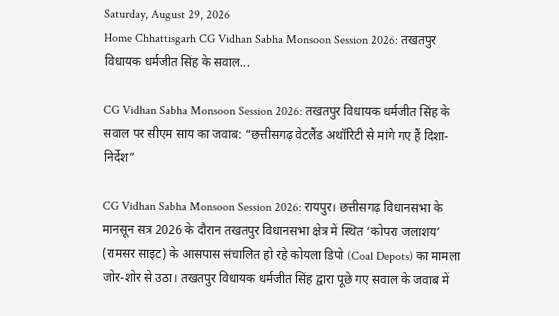Saturday, August 29, 2026
Home Chhattisgarh CG Vidhan Sabha Monsoon Session 2026: तखतपुर विधायक धर्मजीत सिंह के सवाल...

CG Vidhan Sabha Monsoon Session 2026: तखतपुर विधायक धर्मजीत सिंह के सवाल पर सीएम साय का जवाब: “छत्तीसगढ़ वेटलैंड अथॉरिटी से मांगे गए हैं दिशा-निर्देश”

CG Vidhan Sabha Monsoon Session 2026: रायपुर। छत्तीसगढ़ विधानसभा के मानसून सत्र 2026 के दौरान तखतपुर विधानसभा क्षेत्र में स्थित ‘कोपरा जलाशय’ (रामसर साइट) के आसपास संचालित हो रहे कोयला डिपो (Coal Depots) का मामला जोर-शोर से उठा। तखतपुर विधायक धर्मजीत सिंह द्वारा पूछे गए सवाल के जवाब में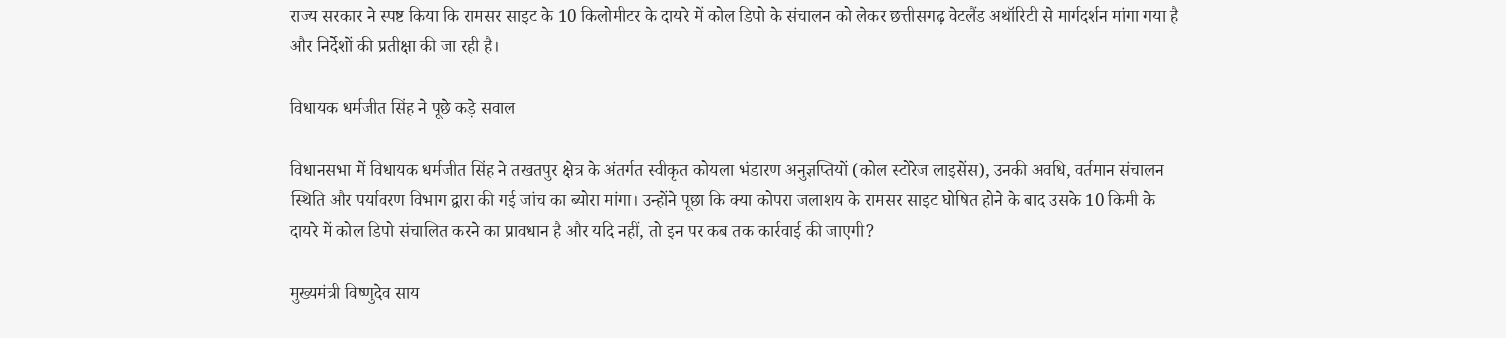राज्य सरकार ने स्पष्ट किया कि रामसर साइट के 10 किलोमीटर के दायरे में कोल डिपो के संचालन को लेकर छत्तीसगढ़ वेटलैंड अथॉरिटी से मार्गदर्शन मांगा गया है और निर्देशों की प्रतीक्षा की जा रही है।

विधायक धर्मजीत सिंह ने पूछे कड़े सवाल

विधानसभा में विधायक धर्मजीत सिंह ने तखतपुर क्षेत्र के अंतर्गत स्वीकृत कोयला भंडारण अनुज्ञप्तियों (कोल स्टोरेज लाइसेंस), उनकी अवधि, वर्तमान संचालन स्थिति और पर्यावरण विभाग द्वारा की गई जांच का ब्योरा मांगा। उन्होंने पूछा कि क्या कोपरा जलाशय के रामसर साइट घोषित होने के बाद उसके 10 किमी के दायरे में कोल डिपो संचालित करने का प्रावधान है और यदि नहीं, तो इन पर कब तक कार्रवाई की जाएगी?

मुख्यमंत्री विष्णुदेव साय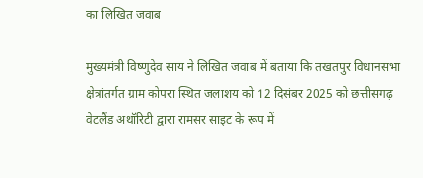का लिखित जवाब

मुख्यमंत्री विष्णुदेव साय ने लिखित जवाब में बताया कि तखतपुर विधानसभा क्षेत्रांतर्गत ग्राम कोपरा स्थित जलाशय को 12 दिसंबर 2025 को छत्तीसगढ़ वेटलैंड अथॉरिटी द्वारा रामसर साइट के रूप में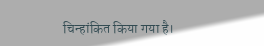चिन्हांकित किया गया है।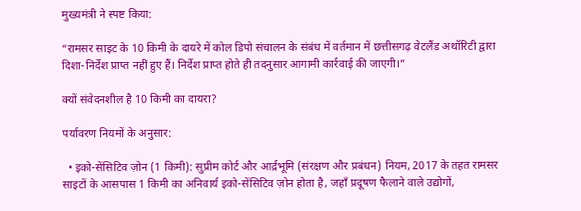मुख्यमंत्री ने स्पष्ट किया:

“रामसर साइट के 10 किमी के दायरे में कोल डिपो संचालन के संबंध में वर्तमान में छत्तीसगढ़ वेटलैंड अथॉरिटी द्वारा दिशा-निर्देश प्राप्त नहीं हुए हैं। निर्देश प्राप्त होते ही तदनुसार आगामी कार्रवाई की जाएगी।”

क्यों संवेदनशील है 10 किमी का दायरा?

पर्यावरण नियमों के अनुसार:

  • इको-सेंसिटिव ज़ोन (1 किमी): सुप्रीम कोर्ट और आर्द्रभूमि (संरक्षण और प्रबंधन) नियम, 2017 के तहत रामसर साइटों के आसपास 1 किमी का अनिवार्य इको-सेंसिटिव ज़ोन होता है, जहाँ प्रदूषण फैलाने वाले उद्योगों,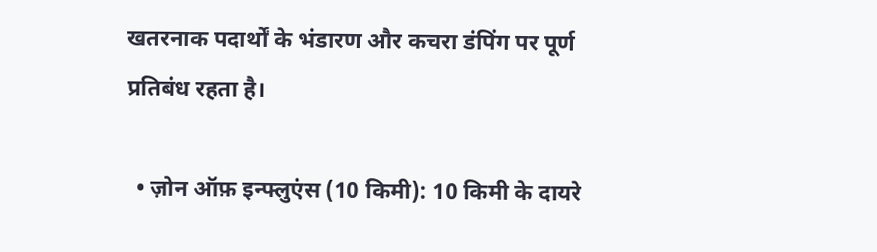खतरनाक पदार्थों के भंडारण और कचरा डंपिंग पर पूर्ण प्रतिबंध रहता है।

  • ज़ोन ऑफ़ इन्फ्लुएंस (10 किमी): 10 किमी के दायरे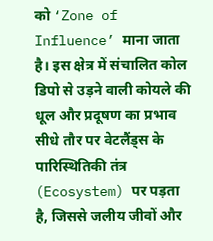को ‘Zone of Influence’ माना जाता है। इस क्षेत्र में संचालित कोल डिपो से उड़ने वाली कोयले की धूल और प्रदूषण का प्रभाव सीधे तौर पर वेटलैंड्स के पारिस्थितिकी तंत्र (Ecosystem) पर पड़ता है, जिससे जलीय जीवों और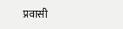प्रवासी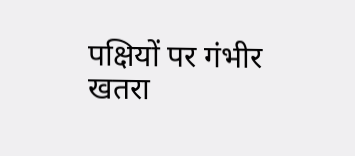पक्षियों पर गंभीर खतरा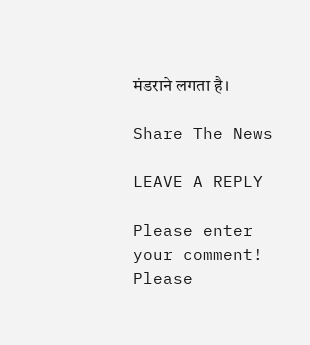मंडराने लगता है।

Share The News

LEAVE A REPLY

Please enter your comment!
Please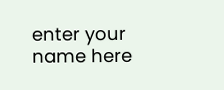enter your name here